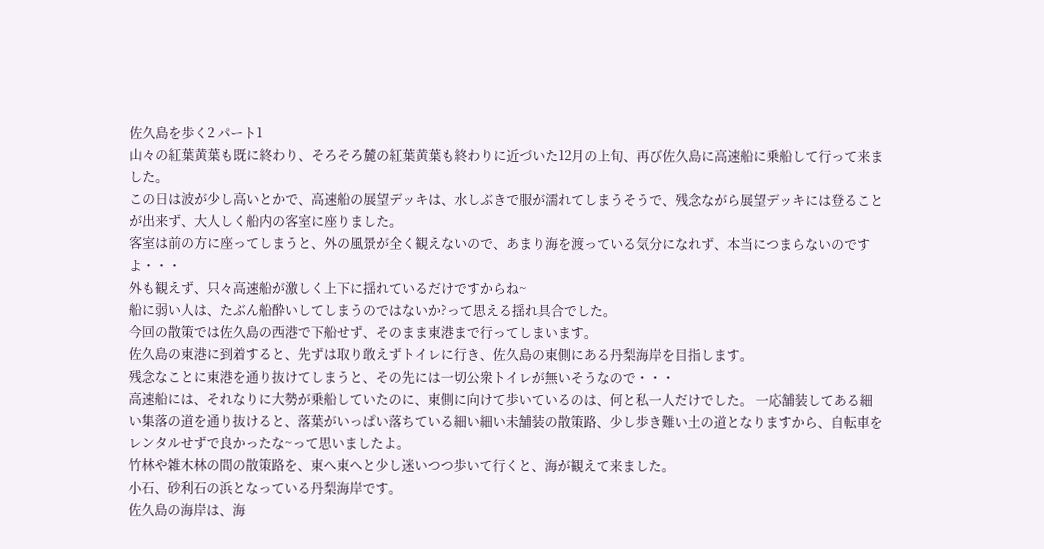佐久島を歩く2 パート1
山々の紅葉黄葉も既に終わり、そろそろ麓の紅葉黄葉も終わりに近づいた12月の上旬、再び佐久島に高速船に乗船して行って来ました。
この日は波が少し高いとかで、高速船の展望デッキは、水しぶきで服が濡れてしまうそうで、残念ながら展望デッキには登ることが出来ず、大人しく船内の客室に座りました。
客室は前の方に座ってしまうと、外の風景が全く観えないので、あまり海を渡っている気分になれず、本当につまらないのですよ・・・
外も観えず、只々高速船が激しく上下に揺れているだけですからね~
船に弱い人は、たぶん船酔いしてしまうのではないか?って思える揺れ具合でした。
今回の散策では佐久島の西港で下船せず、そのまま東港まで行ってしまいます。
佐久島の東港に到着すると、先ずは取り敢えずトイレに行き、佐久島の東側にある丹梨海岸を目指します。
残念なことに東港を通り抜けてしまうと、その先には一切公衆トイレが無いそうなので・・・
高速船には、それなりに大勢が乗船していたのに、東側に向けて歩いているのは、何と私一人だけでした。 一応舗装してある細い集落の道を通り抜けると、落葉がいっぱい落ちている細い細い未舗装の散策路、少し歩き難い土の道となりますから、自転車をレンタルせずで良かったな~って思いましたよ。
竹林や雑木林の間の散策路を、東へ東へと少し迷いつつ歩いて行くと、海が観えて来ました。
小石、砂利石の浜となっている丹梨海岸です。
佐久島の海岸は、海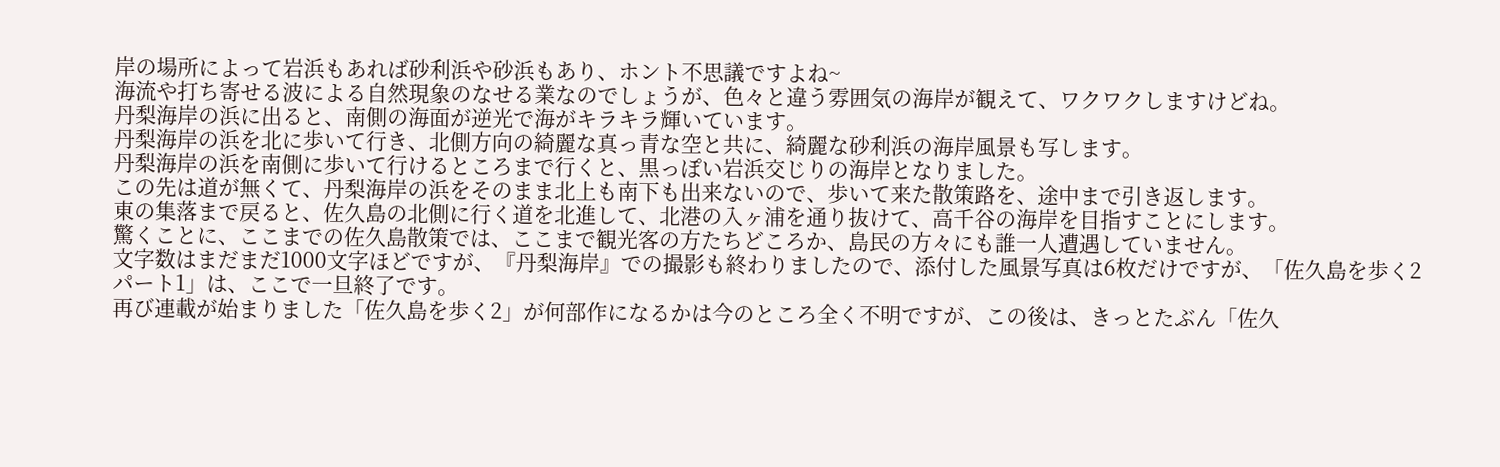岸の場所によって岩浜もあれば砂利浜や砂浜もあり、ホント不思議ですよね~
海流や打ち寄せる波による自然現象のなせる業なのでしょうが、色々と違う雰囲気の海岸が観えて、ワクワクしますけどね。
丹梨海岸の浜に出ると、南側の海面が逆光で海がキラキラ輝いています。
丹梨海岸の浜を北に歩いて行き、北側方向の綺麗な真っ青な空と共に、綺麗な砂利浜の海岸風景も写します。
丹梨海岸の浜を南側に歩いて行けるところまで行くと、黒っぽい岩浜交じりの海岸となりました。
この先は道が無くて、丹梨海岸の浜をそのまま北上も南下も出来ないので、歩いて来た散策路を、途中まで引き返します。
東の集落まで戻ると、佐久島の北側に行く道を北進して、北港の入ヶ浦を通り抜けて、高千谷の海岸を目指すことにします。
驚くことに、ここまでの佐久島散策では、ここまで観光客の方たちどころか、島民の方々にも誰一人遭遇していません。
文字数はまだまだ1000文字ほどですが、『丹梨海岸』での撮影も終わりましたので、添付した風景写真は6枚だけですが、「佐久島を歩く2 パート1」は、ここで一旦終了です。
再び連載が始まりました「佐久島を歩く2」が何部作になるかは今のところ全く不明ですが、この後は、きっとたぶん「佐久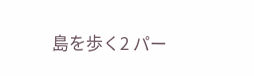島を歩く2 パー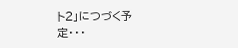ト2」につづく予定・・・